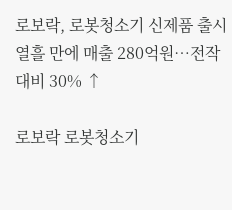로보락, 로봇청소기 신제품 출시 열흘 만에 매출 280억원…전작 대비 30% ↑

로보락 로봇청소기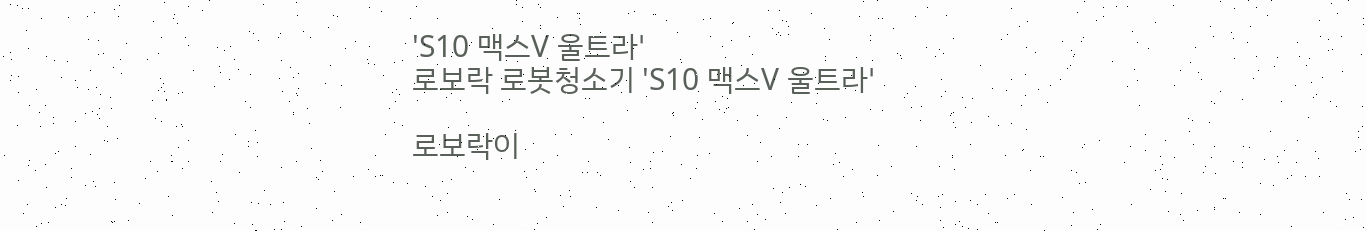'S10 맥스V 울트라'
로보락 로봇청소기 'S10 맥스V 울트라'

로보락이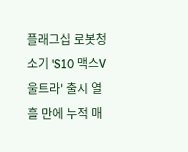플래그십 로봇청소기 'S10 맥스V 울트라' 출시 열흘 만에 누적 매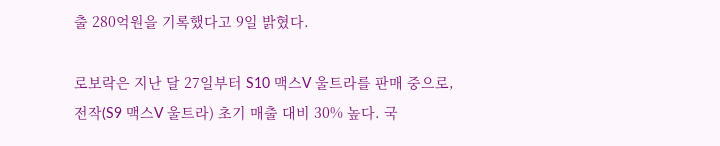출 280억원을 기록했다고 9일 밝혔다.

로보락은 지난 달 27일부터 S10 맥스V 울트라를 판매 중으로, 전작(S9 맥스V 울트라) 초기 매출 대비 30% 높다. 국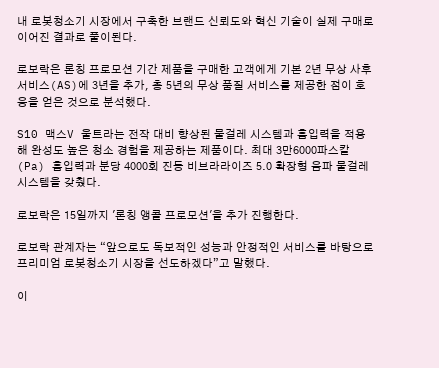내 로봇청소기 시장에서 구축한 브랜드 신뢰도와 혁신 기술이 실제 구매로 이어진 결과로 풀이된다.

로보락은 론칭 프로모션 기간 제품을 구매한 고객에게 기본 2년 무상 사후서비스(AS)에 3년을 추가, 총 5년의 무상 품질 서비스를 제공한 점이 호응을 얻은 것으로 분석했다.

S10 맥스V 울트라는 전작 대비 향상된 물걸레 시스템과 흡입력을 적용해 완성도 높은 청소 경험을 제공하는 제품이다. 최대 3만6000파스칼(Pa) 흡입력과 분당 4000회 진동 비브라라이즈 5.0 확장형 음파 물걸레 시스템을 갖췄다.

로보락은 15일까지 '론칭 앵콜 프로모션'을 추가 진행한다.

로보락 관계자는 “앞으로도 독보적인 성능과 안정적인 서비스를 바탕으로 프리미엄 로봇청소기 시장을 선도하겠다”고 말했다.

이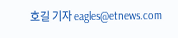호길 기자 eagles@etnews.com